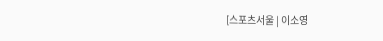[스포츠서울 | 이소영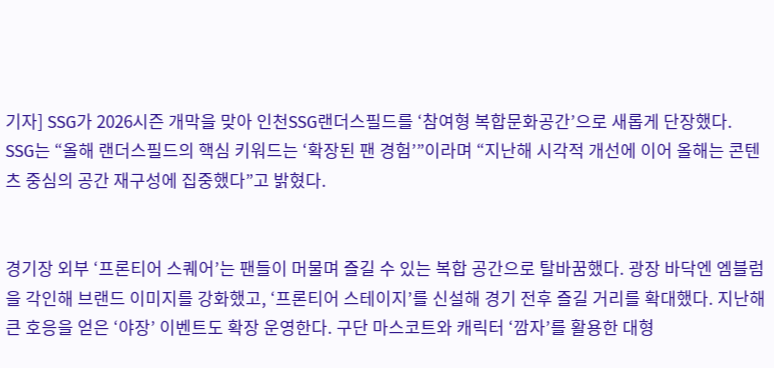기자] SSG가 2026시즌 개막을 맞아 인천SSG랜더스필드를 ‘참여형 복합문화공간’으로 새롭게 단장했다.
SSG는 “올해 랜더스필드의 핵심 키워드는 ‘확장된 팬 경험’”이라며 “지난해 시각적 개선에 이어 올해는 콘텐츠 중심의 공간 재구성에 집중했다”고 밝혔다.


경기장 외부 ‘프론티어 스퀘어’는 팬들이 머물며 즐길 수 있는 복합 공간으로 탈바꿈했다. 광장 바닥엔 엠블럼을 각인해 브랜드 이미지를 강화했고, ‘프론티어 스테이지’를 신설해 경기 전후 즐길 거리를 확대했다. 지난해 큰 호응을 얻은 ‘야장’ 이벤트도 확장 운영한다. 구단 마스코트와 캐릭터 ‘깜자’를 활용한 대형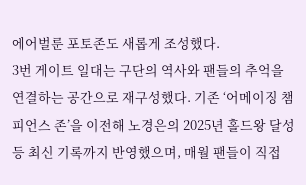에어벌룬 포토존도 새롭게 조성했다.
3번 게이트 일대는 구단의 역사와 팬들의 추억을 연결하는 공간으로 재구성했다. 기존 ‘어메이징 챔피언스 존’을 이전해 노경은의 2025년 홀드왕 달성 등 최신 기록까지 반영했으며, 매월 팬들이 직접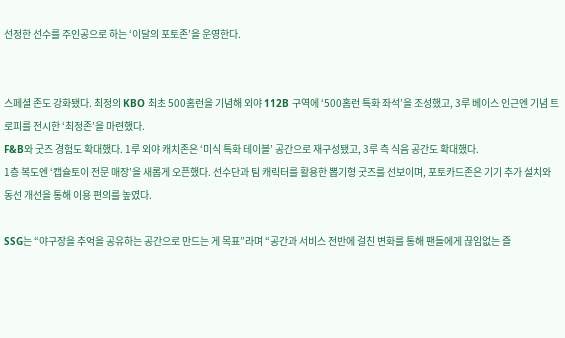선정한 선수를 주인공으로 하는 ‘이달의 포토존’을 운영한다.


스페셜 존도 강화됐다. 최정의 KBO 최초 500홈런을 기념해 외야 112B 구역에 ‘500홈런 특화 좌석’을 조성했고, 3루 베이스 인근엔 기념 트로피를 전시한 ‘최정존’을 마련했다.
F&B와 굿즈 경험도 확대했다. 1루 외야 캐치존은 ‘미식 특화 테이블’ 공간으로 재구성됐고, 3루 측 식음 공간도 확대했다.
1층 복도엔 ‘캡슐토이 전문 매장’을 새롭게 오픈했다. 선수단과 팀 캐릭터를 활용한 뽑기형 굿즈를 선보이며, 포토카드존은 기기 추가 설치와 동선 개선을 통해 이용 편의를 높였다.

SSG는 “야구장을 추억을 공유하는 공간으로 만드는 게 목표”라며 “공간과 서비스 전반에 걸친 변화를 통해 팬들에게 끊임없는 즐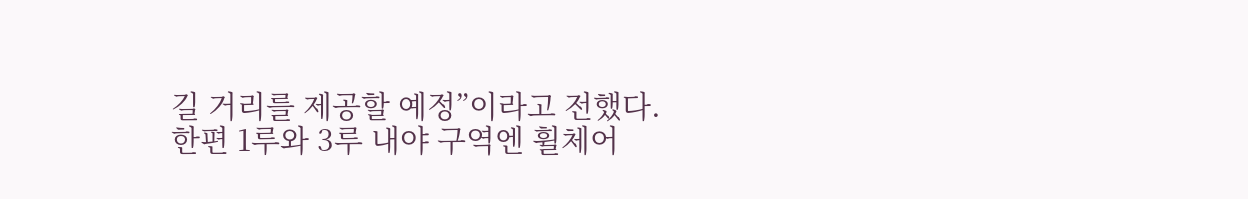길 거리를 제공할 예정”이라고 전했다.
한편 1루와 3루 내야 구역엔 휠체어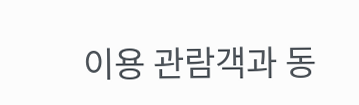이용 관람객과 동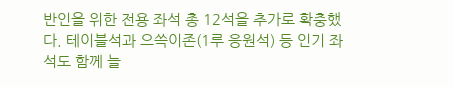반인을 위한 전용 좌석 총 12석을 추가로 확충했다. 테이블석과 으쓱이존(1루 응원석) 등 인기 좌석도 함께 늘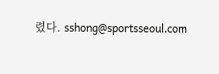렸다. sshong@sportsseoul.com